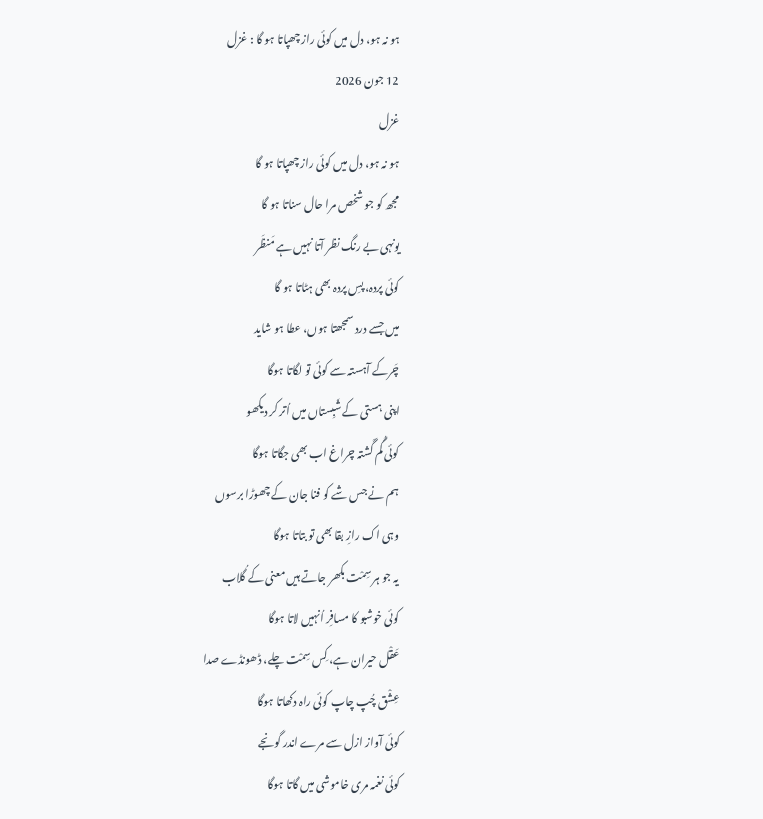ہو نہ ہو، دل میں کوئی راز چھپاتا ہو گا : غزل
12 جون 2026
غزل
ہو نہ ہو، دل میں کوئی راز چھپاتا ہو گا
مجھ کو جو شخص مرا حال سناتا ہو گا
یونہی بے رنگ نظر آتا نہیں ہے مَنظَر
کوئی پردہ، پسِ پردہ بھی ہٹاتا ہو گا
میں جسے درد سمجھتا ہوں، عطا ہو شاید
چَرکے آہستہ سے کوئی تو لگاتا ہوگا
اپنی ہستی کے شَبِستاں میں اُتر کر دیکھو
کوئی گُم گَشتہ چراغ اب بھی جگاتا ہوگا
ہم نے جس شے کو فنا جان کے چھوڑا برسوں
وہی اک رازِ بقا بھی تو بتاتا ہوگا
یہ جو ہر سِمْت بکھر جاتے ہیں معنی کے گُلاب
کوئی خوشبو کا مسافِر اُنہیں لاتا ہوگا
عَقْل حیران ہے، کِس سِمْت چلے، ڈھونڈے صدا
عِشْق چُپ چاپ کوئی راہ دکھاتا ہوگا
کوئی آواز ازل سے مرے اندر گونجے
کوئی نغمہ مری خاموشی میں گاتا ہوگا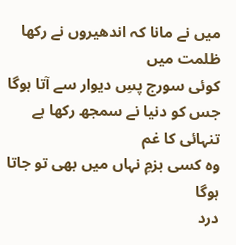میں نے مانا کہ اندھیروں نے رکھا ظلمت میں
کوئی سورج پسِ دیوار سے آتا ہوگا
جس کو دنیا نے سمجھ رکھا ہے تنہائی کا غم
وہ کسی بزمِ نہاں میں بھی تو جاتا ہوگا
درد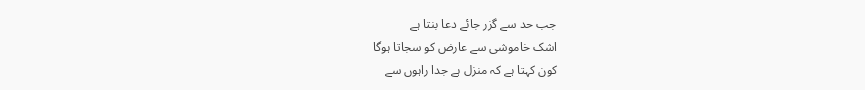جب حد سے گزر جائے دعا بنتا ہے
اشک خاموشی سے عارض کو سجاتا ہوگا
کون کہتا ہے کہ منزل ہے جدا راہوں سے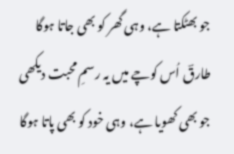جو بھٹکتا ہے، وہی گھر کو بھی جاتا ہوگا
طارقؔ اُس کوچے میں یہ رسمِ محبت دیکھی
جو بھی کھویا ہے، وہی خود کو بھی پاتا ہوگا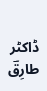ڈاکٹر طارِقؔ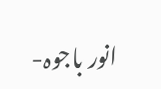انور باجوہ-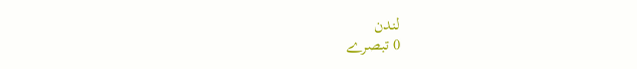لندن
0 تبصرے